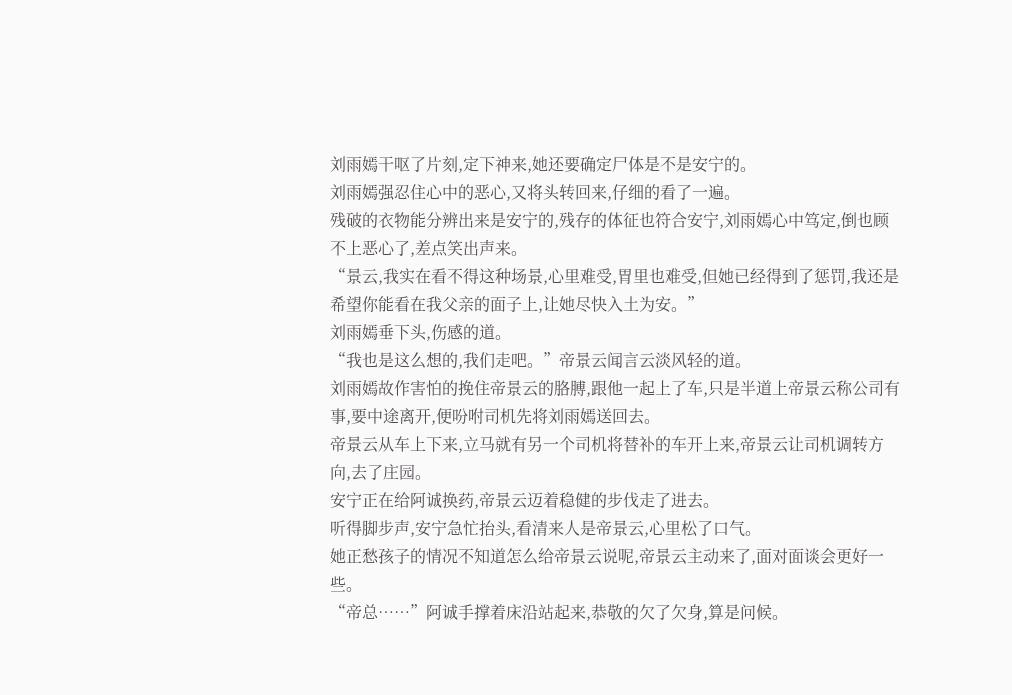刘雨嫣干呕了片刻,定下神来,她还要确定尸体是不是安宁的。
刘雨嫣强忍住心中的恶心,又将头转回来,仔细的看了一遍。
残破的衣物能分辨出来是安宁的,残存的体征也符合安宁,刘雨嫣心中笃定,倒也顾不上恶心了,差点笑出声来。
“景云,我实在看不得这种场景,心里难受,胃里也难受,但她已经得到了惩罚,我还是希望你能看在我父亲的面子上,让她尽快入土为安。”
刘雨嫣垂下头,伤感的道。
“我也是这么想的,我们走吧。”帝景云闻言云淡风轻的道。
刘雨嫣故作害怕的挽住帝景云的胳膊,跟他一起上了车,只是半道上帝景云称公司有事,要中途离开,便吩咐司机先将刘雨嫣送回去。
帝景云从车上下来,立马就有另一个司机将替补的车开上来,帝景云让司机调转方向,去了庄园。
安宁正在给阿诚换药,帝景云迈着稳健的步伐走了进去。
听得脚步声,安宁急忙抬头,看清来人是帝景云,心里松了口气。
她正愁孩子的情况不知道怎么给帝景云说呢,帝景云主动来了,面对面谈会更好一些。
“帝总……”阿诚手撑着床沿站起来,恭敬的欠了欠身,算是问候。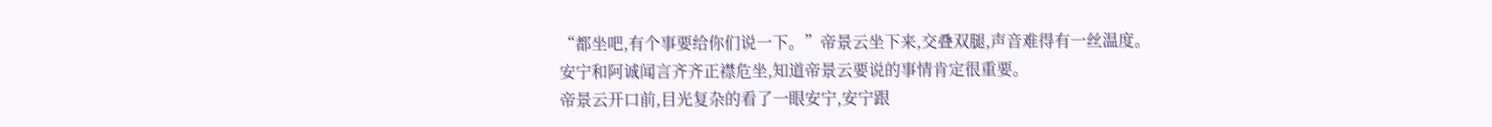“都坐吧,有个事要给你们说一下。”帝景云坐下来,交叠双腿,声音难得有一丝温度。
安宁和阿诚闻言齐齐正襟危坐,知道帝景云要说的事情肯定很重要。
帝景云开口前,目光复杂的看了一眼安宁,安宁跟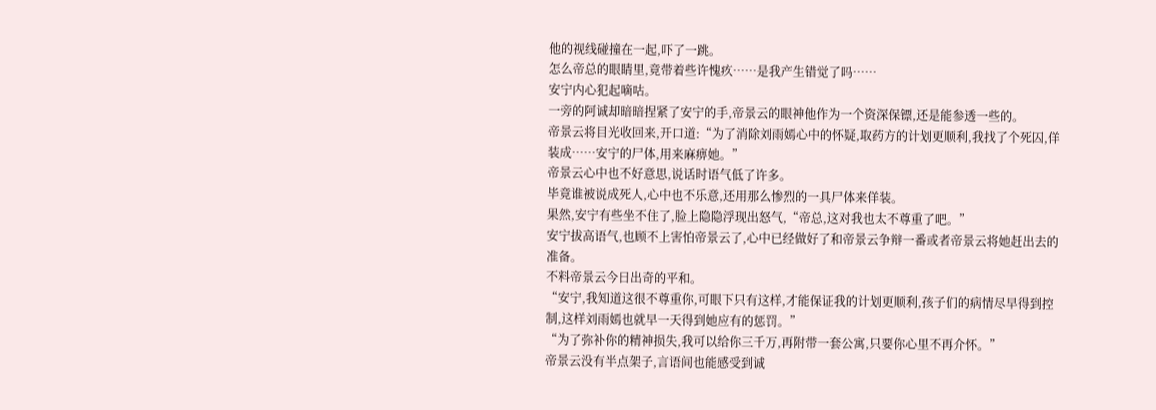他的视线碰撞在一起,吓了一跳。
怎么帝总的眼睛里,竟带着些许愧疚……是我产生错觉了吗……
安宁内心犯起嘀咕。
一旁的阿诚却暗暗捏紧了安宁的手,帝景云的眼神他作为一个资深保镖,还是能参透一些的。
帝景云将目光收回来,开口道:“为了消除刘雨嫣心中的怀疑,取药方的计划更顺利,我找了个死囚,佯装成……安宁的尸体,用来麻痹她。”
帝景云心中也不好意思,说话时语气低了许多。
毕竟谁被说成死人,心中也不乐意,还用那么惨烈的一具尸体来佯装。
果然,安宁有些坐不住了,脸上隐隐浮现出怒气,“帝总,这对我也太不尊重了吧。”
安宁拔高语气,也顾不上害怕帝景云了,心中已经做好了和帝景云争辩一番或者帝景云将她赶出去的准备。
不料帝景云今日出奇的平和。
“安宁,我知道这很不尊重你,可眼下只有这样,才能保证我的计划更顺利,孩子们的病情尽早得到控制,这样刘雨嫣也就早一天得到她应有的惩罚。”
“为了弥补你的精神损失,我可以给你三千万,再附带一套公寓,只要你心里不再介怀。”
帝景云没有半点架子,言语间也能感受到诚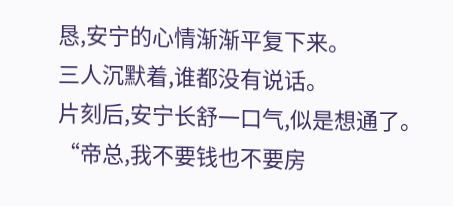恳,安宁的心情渐渐平复下来。
三人沉默着,谁都没有说话。
片刻后,安宁长舒一口气,似是想通了。
“帝总,我不要钱也不要房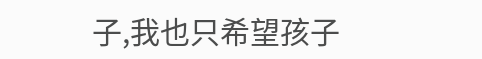子,我也只希望孩子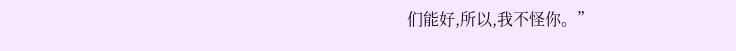们能好,所以,我不怪你。”